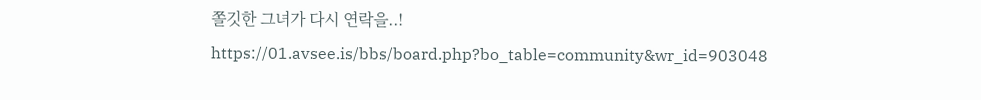쫄깃한 그녀가 다시 연락을..!
https://01.avsee.is/bbs/board.php?bo_table=community&wr_id=903048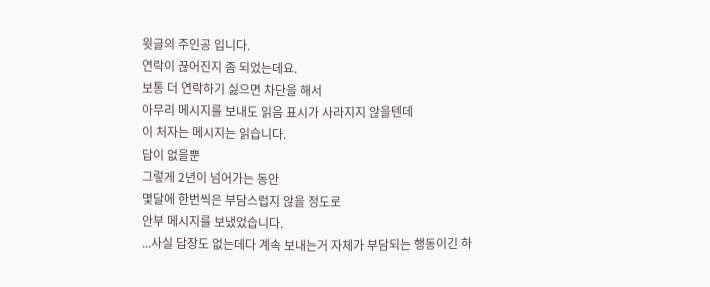윗글의 주인공 입니다.
연락이 끊어진지 좀 되었는데요.
보통 더 연락하기 싫으면 차단을 해서
아무리 메시지를 보내도 읽음 표시가 사라지지 않을텐데
이 처자는 메시지는 읽습니다.
답이 없을뿐
그렇게 2년이 넘어가는 동안
몇달에 한번씩은 부담스럽지 않을 정도로
안부 메시지를 보냈었습니다.
...사실 답장도 없는데다 계속 보내는거 자체가 부담되는 행동이긴 하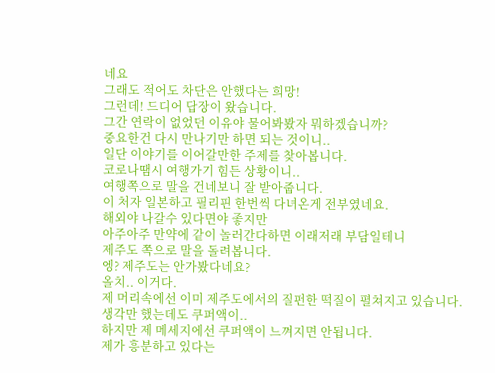네요
그래도 적어도 차단은 안했다는 희망!
그런데! 드디어 답장이 왔습니다.
그간 연락이 없었던 이유야 물어봐봤자 뭐하겠습니까?
중요한건 다시 만나기만 하면 되는 것이니..
일단 이야기를 이어갈만한 주제를 찾아봅니다.
코로나땜시 여행가기 힘든 상황이니..
여행쪽으로 말을 건네보니 잘 받아줍니다.
이 처자 일본하고 필리핀 한번씩 다녀온게 전부였네요.
해외야 나갈수 있다면야 좋지만
아주아주 만약에 같이 놀러간다하면 이래저래 부담일테니
제주도 쪽으로 말을 돌려봅니다.
엥? 제주도는 안가봤다네요?
올치.. 이거다.
제 머리속에선 이미 제주도에서의 질펀한 떡질이 펼쳐지고 있습니다.
생각만 했는데도 쿠퍼액이..
하지만 제 메세지에선 쿠퍼액이 느껴지면 안됩니다.
제가 흥분하고 있다는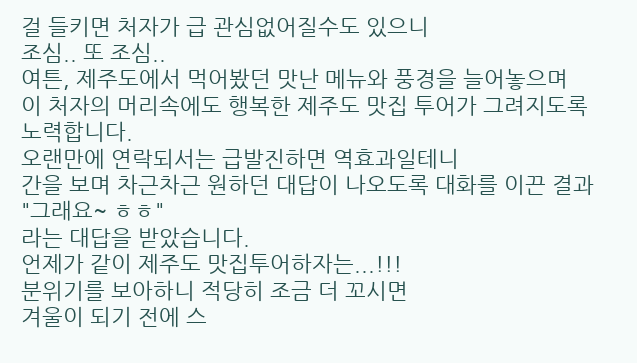걸 들키면 처자가 급 관심없어질수도 있으니
조심.. 또 조심..
여튼, 제주도에서 먹어봤던 맛난 메뉴와 풍경을 늘어놓으며
이 처자의 머리속에도 행복한 제주도 맛집 투어가 그려지도록 노력합니다.
오랜만에 연락되서는 급발진하면 역효과일테니
간을 보며 차근차근 원하던 대답이 나오도록 대화를 이끈 결과
"그래요~ ㅎㅎ"
라는 대답을 받았습니다.
언제가 같이 제주도 맛집투어하자는...!!!
분위기를 보아하니 적당히 조금 더 꼬시면
겨울이 되기 전에 스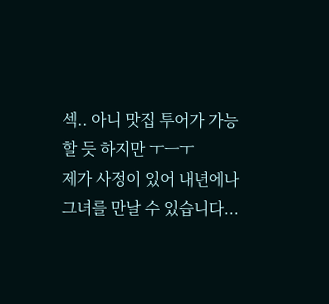섹.. 아니 맛집 투어가 가능할 듯 하지만 ㅜㅡㅜ
제가 사정이 있어 내년에나
그녀를 만날 수 있습니다...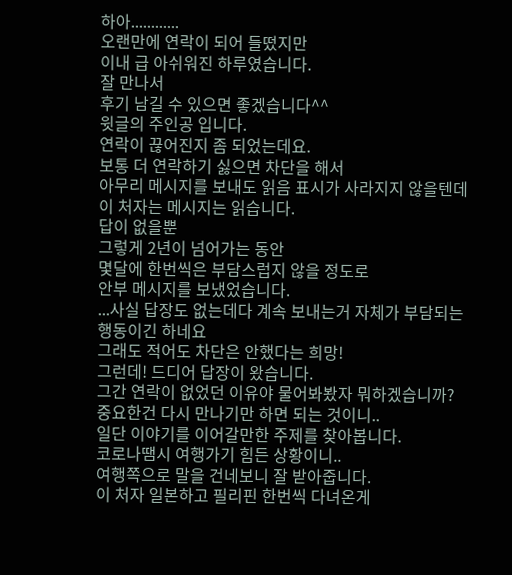하아............
오랜만에 연락이 되어 들떴지만
이내 급 아쉬워진 하루였습니다.
잘 만나서
후기 남길 수 있으면 좋겠습니다^^
윗글의 주인공 입니다.
연락이 끊어진지 좀 되었는데요.
보통 더 연락하기 싫으면 차단을 해서
아무리 메시지를 보내도 읽음 표시가 사라지지 않을텐데
이 처자는 메시지는 읽습니다.
답이 없을뿐
그렇게 2년이 넘어가는 동안
몇달에 한번씩은 부담스럽지 않을 정도로
안부 메시지를 보냈었습니다.
...사실 답장도 없는데다 계속 보내는거 자체가 부담되는 행동이긴 하네요
그래도 적어도 차단은 안했다는 희망!
그런데! 드디어 답장이 왔습니다.
그간 연락이 없었던 이유야 물어봐봤자 뭐하겠습니까?
중요한건 다시 만나기만 하면 되는 것이니..
일단 이야기를 이어갈만한 주제를 찾아봅니다.
코로나땜시 여행가기 힘든 상황이니..
여행쪽으로 말을 건네보니 잘 받아줍니다.
이 처자 일본하고 필리핀 한번씩 다녀온게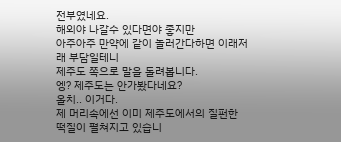전부였네요.
해외야 나갈수 있다면야 좋지만
아주아주 만약에 같이 놀러간다하면 이래저래 부담일테니
제주도 쪽으로 말을 돌려봅니다.
엥? 제주도는 안가봤다네요?
올치.. 이거다.
제 머리속에선 이미 제주도에서의 질펀한 떡질이 펼쳐지고 있습니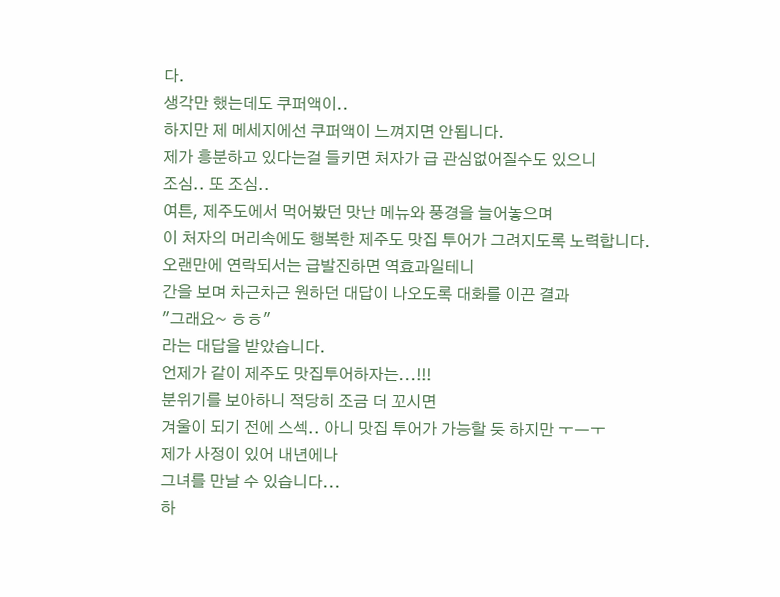다.
생각만 했는데도 쿠퍼액이..
하지만 제 메세지에선 쿠퍼액이 느껴지면 안됩니다.
제가 흥분하고 있다는걸 들키면 처자가 급 관심없어질수도 있으니
조심.. 또 조심..
여튼, 제주도에서 먹어봤던 맛난 메뉴와 풍경을 늘어놓으며
이 처자의 머리속에도 행복한 제주도 맛집 투어가 그려지도록 노력합니다.
오랜만에 연락되서는 급발진하면 역효과일테니
간을 보며 차근차근 원하던 대답이 나오도록 대화를 이끈 결과
"그래요~ ㅎㅎ"
라는 대답을 받았습니다.
언제가 같이 제주도 맛집투어하자는...!!!
분위기를 보아하니 적당히 조금 더 꼬시면
겨울이 되기 전에 스섹.. 아니 맛집 투어가 가능할 듯 하지만 ㅜㅡㅜ
제가 사정이 있어 내년에나
그녀를 만날 수 있습니다...
하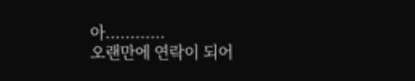아............
오랜만에 연락이 되어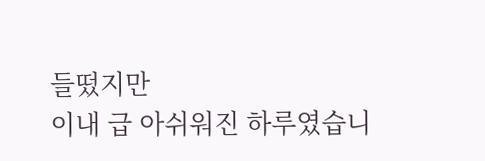들떴지만
이내 급 아쉬워진 하루였습니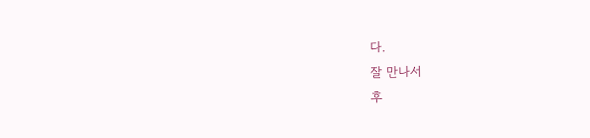다.
잘 만나서
후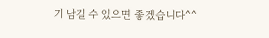기 남길 수 있으면 좋겠습니다^^